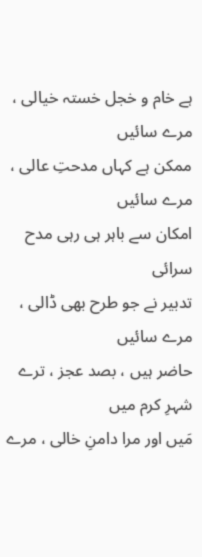ہے خام و خجل خستہ خیالی ، مرے سائیں
ممکن ہے کہاں مدحتِ عالی ، مرے سائیں
امکان سے باہر ہی رہی مدح سرائی
تدبیر نے جو طرح بھی ڈالی ، مرے سائیں
حاضر ہیں ، بصد عجز ، ترے شہرِ کرم میں
مَیں اور مرا دامنِ خالی ، مرے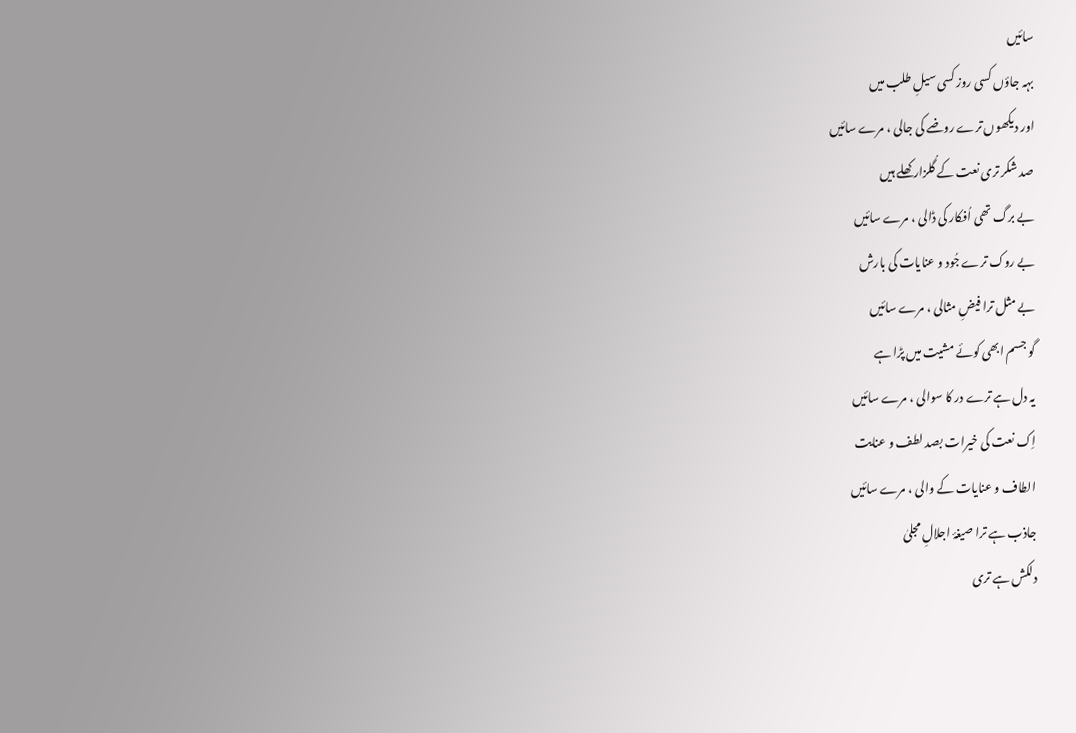سائیں
بہہ جاؤں کسی روز کسی سیلِ طلب میں
اور دیکھوں ترے روضے کی جالی ، مرے سائیں
صد شکر تری نعت کے گُلزار کھلے ہیں
بے برگ تھی اُفکار کی ڈالی ، مرے سائیں
بے روک ترے جُود و عنایات کی بارش
بے مثل ترا فیضِ مثالی ، مرے سائیں
گو جسم ابھی کوئے مشیت میں پڑا ہے
یہ دل ہے ترے در کا سوالی ، مرے سائیں
اِک نعت کی خیرات بصد لطف و عنایت
الطاف و عنایات کے والی ، مرے سائیں
جاذب ہے ترا صیغۂ اجلالِ مجلیٰ
دلکش ہے تری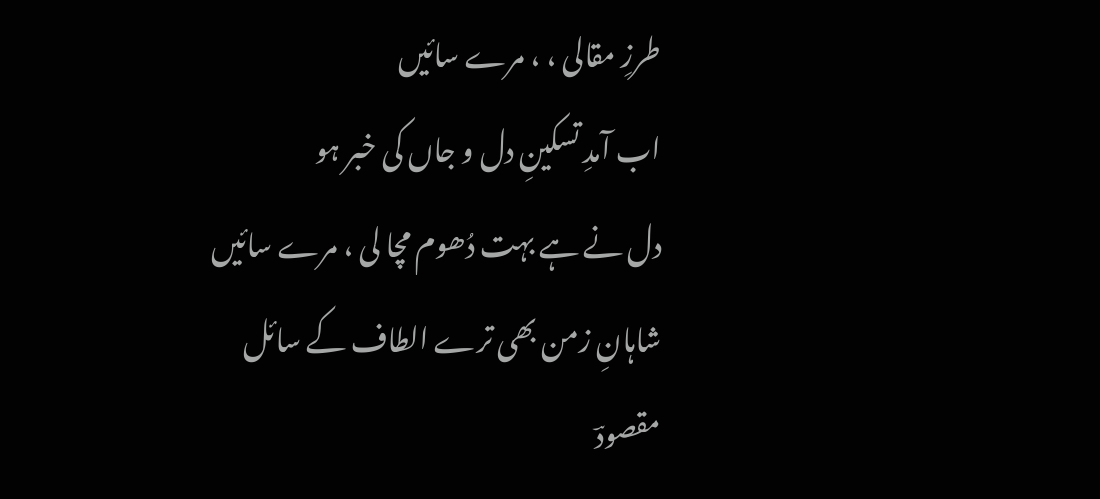طرزِ مقالی ، ، مرے سائیں
اب آمدِ تسکینِ دل و جاں کی خبر ہو
دل نے ہے بہت دُھوم مچا لی ، مرے سائیں
شاہانِ زمن بھی ترے الطاف کے سائل
مقصودؔ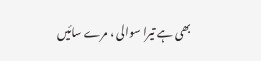بھی ہے تیرا سوالی ، مرے سائیں